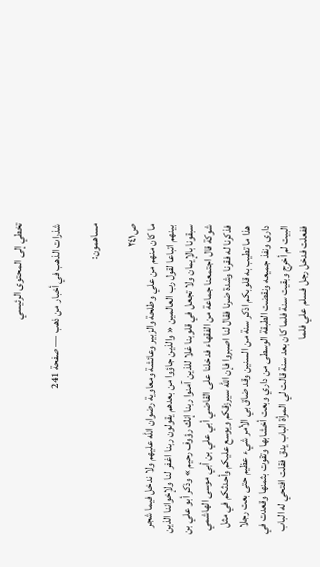تخطي إلى المحتوى الرئيسي

شذرات الذهب في أخبار من ذهب — صفحة 241

مساهمون:

ص٢٤١
ما كان منهم من علي وطلحة والزبير وعائشة ومعاوية رضوان الله عليهم ولا ندخل فيما شجر بينهم اتباعا لقول رب العالمين « والذين جاؤوا من بعدهم يقولون ربنا اغفر لنا ولإخواننا الذين سبقونا بالإيمان ولا تجعل في قلوبنا غلا للذين آمنوا ربنا إنك رؤوف رحيم » وذكر أبو علي بن شوكة قال اجتمعنا جماعة من الفقهاء فدخلنا على القاضي أبي علي بن أبي موسى الهاشمي فذكرنا له فقرنا وشدة ضرنا فقال لنا اصبروا فإن الله سيرزقكم ويوسع عليكم وأحدثكم في مثل هذا ما تطيب به قلوبكم اذكر سنة من السنين وقد ضاق بي الأمر شيء عظيم حتى بعت رجلا دارى ونفذ جميعه ونقضت الطبقة الوسطى من داري وبعت أخشابها وتقوت بثمنها وقعدت في البيت لم أخرج وبقيت سنة فلما كان بعد سنة قالت لي المرأة الباب يدق فقلت افتحي له الباب ففعلت فدخل رجل فسلم علي فلما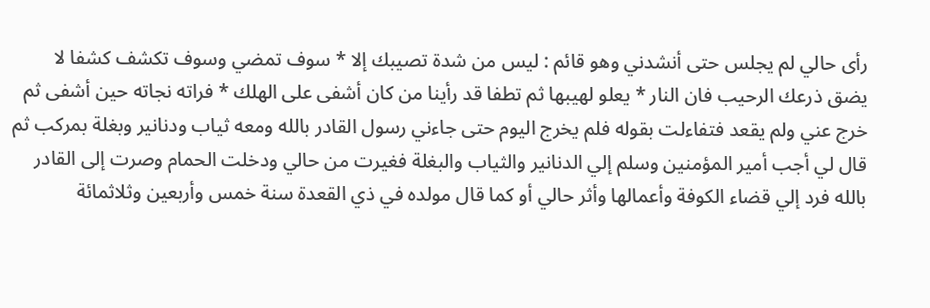رأى حالي لم يجلس حتى أنشدني وهو قائم : ليس من شدة تصيبك إلا * سوف تمضي وسوف تكشف كشفا لا يضق ذرعك الرحيب فان النار * يعلو لهيبها ثم تطفا قد رأينا من كان أشفى على الهلك * فراته نجاته حين أشفى ثم خرج عني ولم يقعد فتفاءلت بقوله فلم يخرج اليوم حتى جاءني رسول القادر بالله ومعه ثياب ودنانير وبغلة بمركب ثم قال لي أجب أمير المؤمنين وسلم إلي الدنانير والثياب والبغلة فغيرت من حالي ودخلت الحمام وصرت إلى القادر بالله فرد إلي قضاء الكوفة وأعمالها وأثر حالي أو كما قال مولده في ذي القعدة سنة خمس وأربعين وثلاثمائة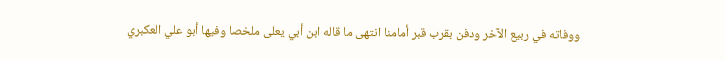ووفاته في ربيع الآخر ودفن بقرب قبر أمامنا انتهى ما قاله ابن أبي يعلى ملخصا وفيها أبو علي العكبري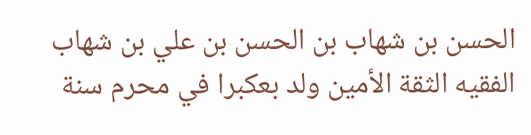الحسن بن شهاب بن الحسن بن علي بن شهاب الفقيه الثقة الأمين ولد بعكبرا في محرم سنة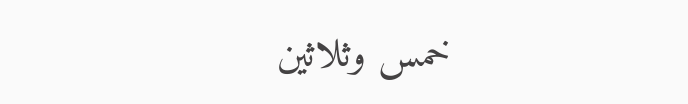خمس وثلاثين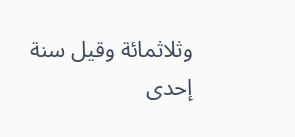وثلاثمائة وقيل سنة إحدى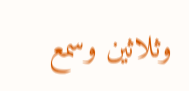وثلاثين وسمع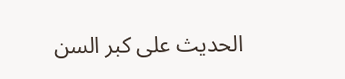الحديث على كبر السن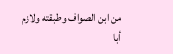من ابن الصواف وطبقته ولازم أبا